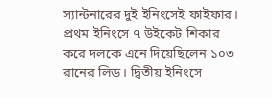স্যান্টনারের দুই ইনিংসেই ফাইফার। প্রথম ইনিংসে ৭ উইকেট শিকার করে দলকে এনে দিয়েছিলেন ১০৩ রানের লিড। দ্বিতীয় ইনিংসে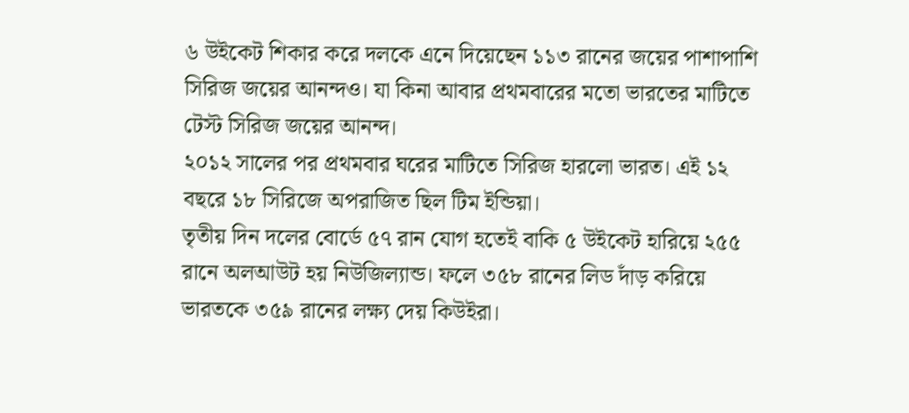৬ উইকেট শিকার করে দলকে এনে দিয়েছেন ১১৩ রানের জয়ের পাশাপাশি সিরিজ জয়ের আনন্দও। যা কিনা আবার প্রথমবারের মতো ভারতের মাটিতে টেস্ট সিরিজ জয়ের আনন্দ।
২০১২ সালের পর প্রথমবার ঘরের মাটিতে সিরিজ হারলো ভারত। এই ১২ বছরে ১৮ সিরিজে অপরাজিত ছিল টিম ইন্ডিয়া।
তৃতীয় দিন দলের বোর্ডে ৫৭ রান যোগ হতেই বাকি ৫ উইকেট হারিয়ে ২৫৫ রানে অলআউট হয় নিউজিল্যান্ড। ফলে ৩৫৮ রানের লিড দাঁড় করিয়ে ভারতকে ৩৫৯ রানের লক্ষ্য দেয় কিউইরা।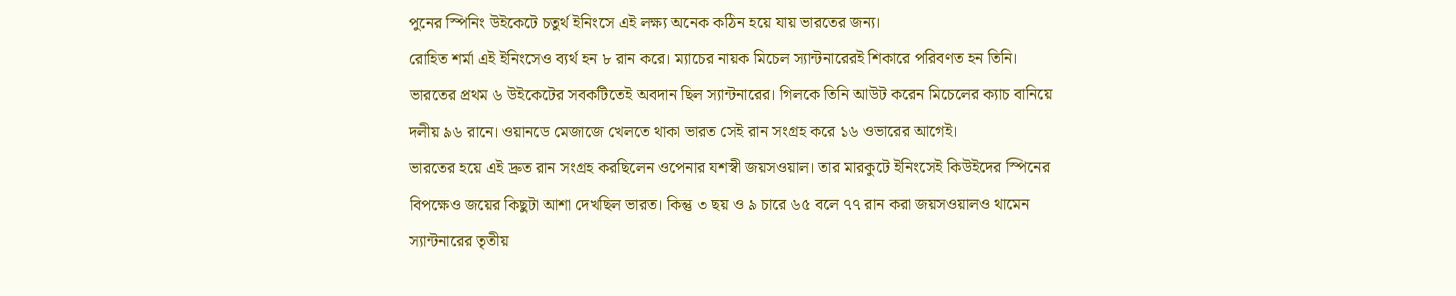পুনের স্পিনিং উইকেটে চতুর্থ ইনিংসে এই লক্ষ্য অনেক কঠিন হয়ে যায় ভারতের জন্য।
রোহিত শর্মা এই ইনিংসেও ব্যর্থ হন ৮ রান করে। ম্যাচের নায়ক মিচেল স্যান্টনারেরই শিকারে পরিবণত হন তিনি। ভারতের প্রথম ৬ উইকেটের সবকটিতেই অবদান ছিল স্যান্টনারের। গিলকে তিনি আউট করেন মিচেলের ক্যাচ বানিয়ে দলীয় ৯৬ রানে। ওয়ানডে মেজাজে খেলতে থাকা ভারত সেই রান সংগ্রহ করে ১৬ ওভারের আগেই।
ভারতের হয়ে এই দ্রুত রান সংগ্রহ করছিলেন ওপেনার যশস্বী জয়সওয়াল। তার মারকুটে ইনিংসেই কিউইদের স্পিনের বিপক্ষেও জয়ের কিছুটা আশা দেখছিল ভারত। কিন্তু ৩ ছয় ও ৯ চারে ৬৫ বলে ৭৭ রান করা জয়সওয়ালও থামেন স্যান্টনারের তৃতীয়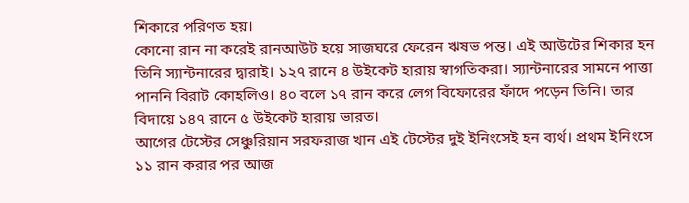শিকারে পরিণত হয়।
কোনো রান না করেই রানআউট হয়ে সাজঘরে ফেরেন ঋষভ পন্ত। এই আউটের শিকার হন তিনি স্যান্টনারের দ্বারাই। ১২৭ রানে ৪ উইকেট হারায় স্বাগতিকরা। স্যান্টনারের সামনে পাত্তা পাননি বিরাট কোহলিও। ৪০ বলে ১৭ রান করে লেগ বিফোরের ফাঁদে পড়েন তিনি। তার বিদায়ে ১৪৭ রানে ৫ উইকেট হারায় ভারত।
আগের টেস্টের সেঞ্চুরিয়ান সরফরাজ খান এই টেস্টের দুই ইনিংসেই হন ব্যর্থ। প্রথম ইনিংসে ১১ রান করার পর আজ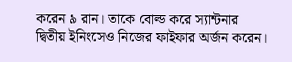করেন ৯ রান। তাকে বোল্ড করে স্যান্টনার দ্বিতীয় ইনিংসেও নিজের ফাইফার অর্জন করেন।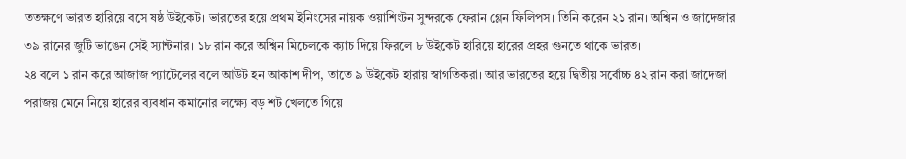ততক্ষণে ভারত হারিয়ে বসে ষষ্ঠ উইকেট। ভারতের হয়ে প্রথম ইনিংসের নায়ক ওয়াশিংটন সুন্দরকে ফেরান গ্লেন ফিলিপস। তিনি করেন ২১ রান। অশ্বিন ও জাদেজার ৩৯ রানের জুটি ভাঙেন সেই স্যান্টনার। ১৮ রান করে অশ্বিন মিচেলকে ক্যাচ দিয়ে ফিরলে ৮ উইকেট হারিয়ে হারের প্রহর গুনতে থাকে ভারত।
২৪ বলে ১ রান করে আজাজ প্যাটেলের বলে আউট হন আকাশ দীপ, তাতে ৯ উইকেট হারায় স্বাগতিকরা। আর ভারতের হয়ে দ্বিতীয় সর্বোচ্চ ৪২ রান করা জাদেজা পরাজয় মেনে নিয়ে হারের ব্যবধান কমানোর লক্ষ্যে বড় শট খেলতে গিয়ে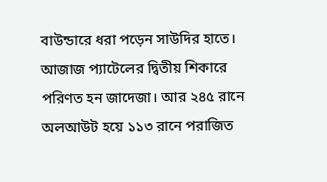বাউন্ডারে ধরা পড়েন সাউদির হাতে। আজাজ প্যাটেলের দ্বিতীয় শিকারে পরিণত হন জাদেজা। আর ২৪৫ রানে অলআউট হয়ে ১১৩ রানে পরাজিত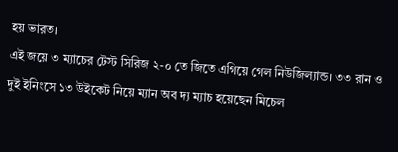হয় ভারত।
এই জয়ে ৩ ম্যাচের টেস্ট সিরিজ ২-০ তে জিতে এগিয়ে গেল নিউজিল্যান্ড। ৩৩ রান ও দুই ইনিংসে ১৩ উইকেট নিয়ে ম্যান অব দ্য ম্যাচ হয়েছেন মিচেল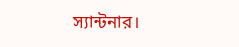স্যান্টনার।